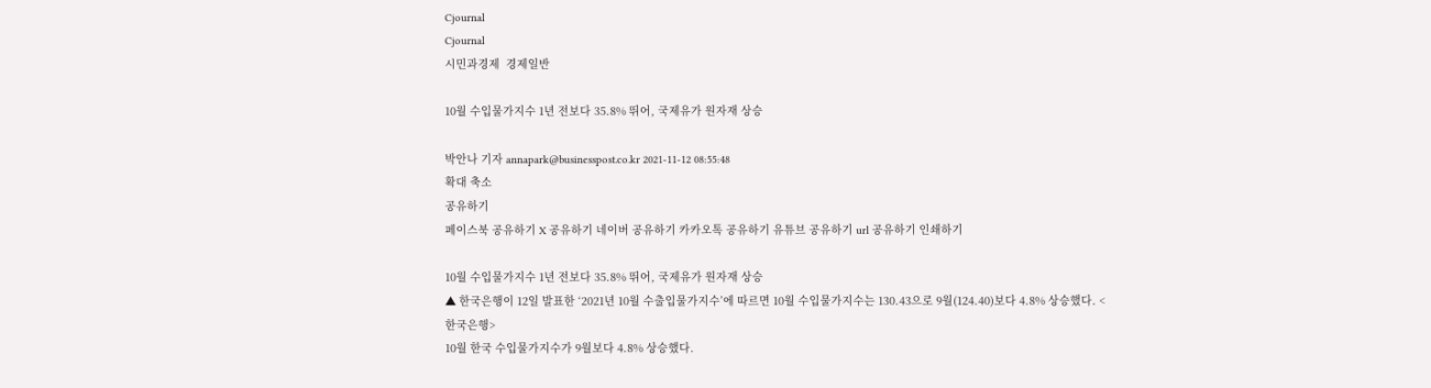Cjournal
Cjournal
시민과경제  경제일반

10월 수입물가지수 1년 전보다 35.8% 뛰어, 국제유가 원자재 상승

박안나 기자 annapark@businesspost.co.kr 2021-11-12 08:55:48
확대 축소
공유하기
페이스북 공유하기 X 공유하기 네이버 공유하기 카카오톡 공유하기 유튜브 공유하기 url 공유하기 인쇄하기

10월 수입물가지수 1년 전보다 35.8% 뛰어, 국제유가 원자재 상승
▲ 한국은행이 12일 발표한 ‘2021년 10월 수출입물가지수’에 따르면 10월 수입물가지수는 130.43으로 9월(124.40)보다 4.8% 상승했다. <한국은행>
10월 한국 수입물가지수가 9월보다 4.8% 상승했다.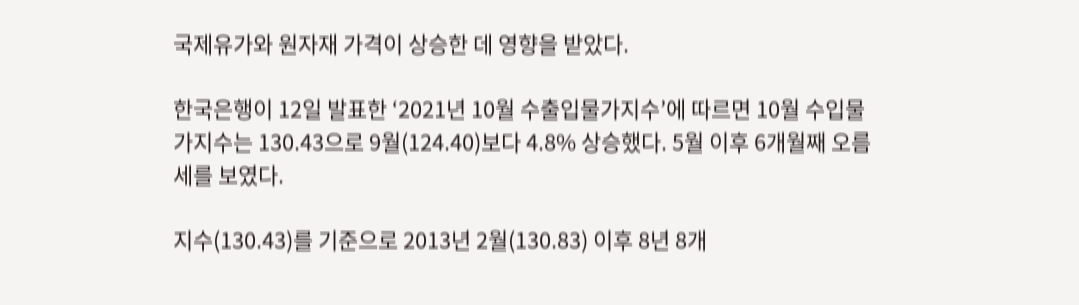국제유가와 원자재 가격이 상승한 데 영향을 받았다.

한국은행이 12일 발표한 ‘2021년 10월 수출입물가지수’에 따르면 10월 수입물가지수는 130.43으로 9월(124.40)보다 4.8% 상승했다. 5월 이후 6개월째 오름세를 보였다.

지수(130.43)를 기준으로 2013년 2월(130.83) 이후 8년 8개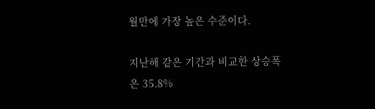월만에 가장 높은 수준이다.

지난해 같은 기간과 비교한 상승폭은 35.8%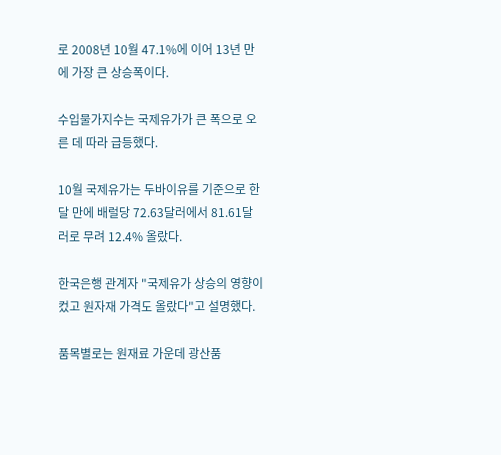로 2008년 10월 47.1%에 이어 13년 만에 가장 큰 상승폭이다.

수입물가지수는 국제유가가 큰 폭으로 오른 데 따라 급등했다.

10월 국제유가는 두바이유를 기준으로 한 달 만에 배럴당 72.63달러에서 81.61달러로 무려 12.4% 올랐다.

한국은행 관계자 "국제유가 상승의 영향이 컸고 원자재 가격도 올랐다"고 설명했다.

품목별로는 원재료 가운데 광산품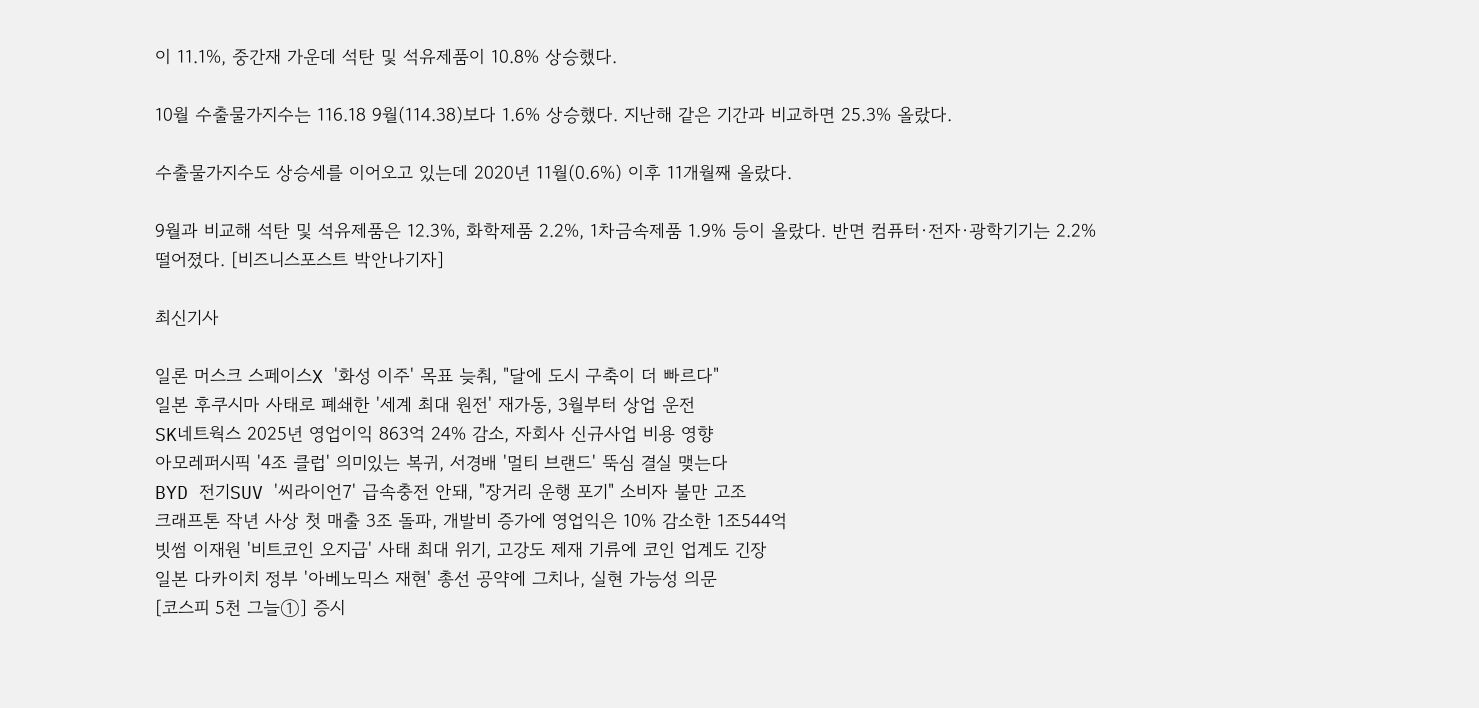이 11.1%, 중간재 가운데 석탄 및 석유제품이 10.8% 상승했다.

10월 수출물가지수는 116.18 9월(114.38)보다 1.6% 상승했다. 지난해 같은 기간과 비교하면 25.3% 올랐다.

수출물가지수도 상승세를 이어오고 있는데 2020년 11월(0.6%) 이후 11개월째 올랐다.

9월과 비교해 석탄 및 석유제품은 12.3%, 화학제품 2.2%, 1차금속제품 1.9% 등이 올랐다. 반면 컴퓨터·전자·광학기기는 2.2% 떨어졌다. [비즈니스포스트 박안나기자]

최신기사

일론 머스크 스페이스X '화성 이주' 목표 늦춰, "달에 도시 구축이 더 빠르다"
일본 후쿠시마 사태로 폐쇄한 '세계 최대 원전' 재가동, 3월부터 상업 운전
SK네트웍스 2025년 영업이익 863억 24% 감소, 자회사 신규사업 비용 영향
아모레퍼시픽 '4조 클럽' 의미있는 복귀, 서경배 '멀티 브랜드' 뚝심 결실 맺는다
BYD 전기SUV '씨라이언7' 급속충전 안돼, "장거리 운행 포기" 소비자 불만 고조
크래프톤 작년 사상 첫 매출 3조 돌파, 개발비 증가에 영업익은 10% 감소한 1조544억
빗썸 이재원 '비트코인 오지급' 사태 최대 위기, 고강도 제재 기류에 코인 업계도 긴장
일본 다카이치 정부 '아베노믹스 재현' 총선 공약에 그치나, 실현 가능성 의문
[코스피 5천 그늘①] 증시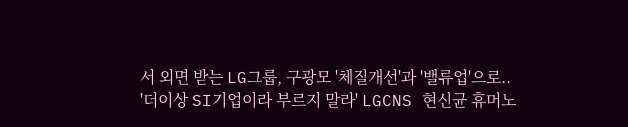서 외면 받는 LG그룹, 구광모 '체질개선'과 '밸류업'으로..
'더이상 SI기업이라 부르지 말라' LGCNS 현신균 휴머노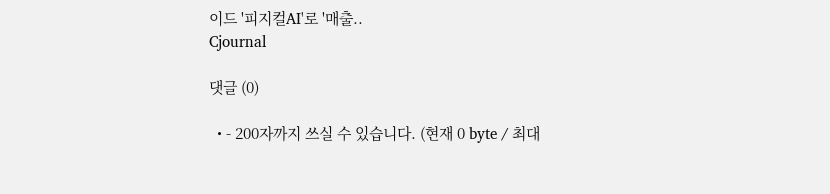이드 '피지컬AI'로 '매출..
Cjournal

댓글 (0)

  • - 200자까지 쓰실 수 있습니다. (현재 0 byte / 최대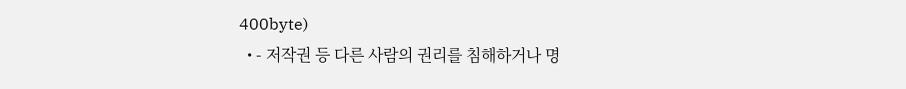400byte)
  • - 저작권 등 다른 사람의 권리를 침해하거나 명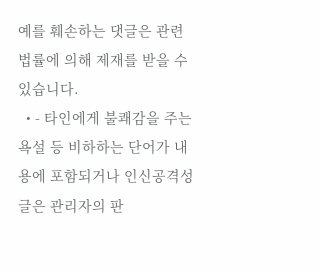예를 훼손하는 댓글은 관련 법률에 의해 제재를 받을 수 있습니다.
  • - 타인에게 불쾌감을 주는 욕설 등 비하하는 단어가 내용에 포함되거나 인신공격성 글은 관리자의 판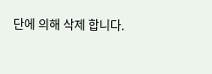단에 의해 삭제 합니다.